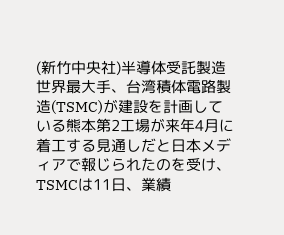(新竹中央社)半導体受託製造世界最大手、台湾積体電路製造(TSMC)が建設を計画している熊本第2工場が来年4月に着工する見通しだと日本メディアで報じられたのを受け、TSMCは11日、業績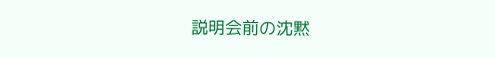説明会前の沈黙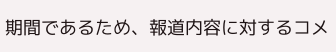期間であるため、報道内容に対するコメ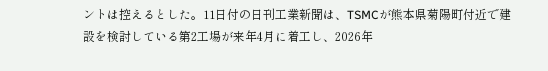ントは控えるとした。11日付の日刊工業新聞は、TSMCが熊本県菊陽町付近で建設を検討している第2工場が来年4月に着工し、2026年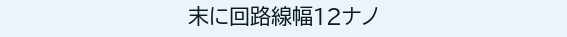末に回路線幅12ナノ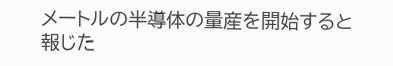メートルの半導体の量産を開始すると報じた